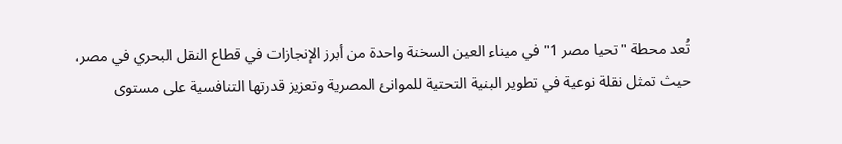تُعد محطة "تحيا مصر 1" في ميناء العين السخنة واحدة من أبرز الإنجازات في قطاع النقل البحري في مصر، حيث تمثل نقلة نوعية في تطوير البنية التحتية للموانئ المصرية وتعزيز قدرتها التنافسية على مستوى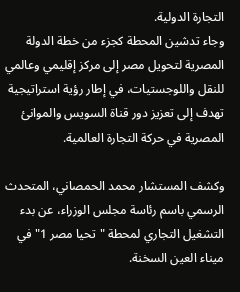التجارة الدولية.
وجاء تدشين المحطة كجزء من خطة الدولة المصرية لتحويل مصر إلى مركز إقليمي وعالمي للنقل واللوجستيات، في إطار رؤية استراتيجية تهدف إلى تعزيز دور قناة السويس والموانئ المصرية في حركة التجارة العالمية.

وكشف المستشار محمد الحمصاني، المتحدث الرسمي باسم رئاسة مجلس الوزراء، عن بدء التشغيل التجاري لمحطة "تحيا مصر 1" في ميناء العين السخنة.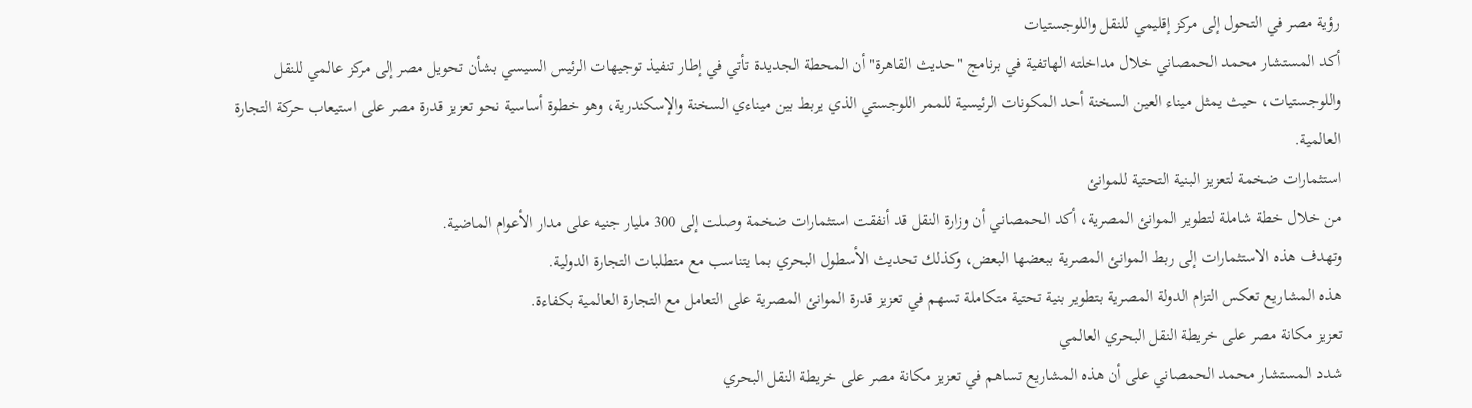رؤية مصر في التحول إلى مركز إقليمي للنقل واللوجستيات
أكد المستشار محمد الحمصاني خلال مداخلته الهاتفية في برنامج "حديث القاهرة" أن المحطة الجديدة تأتي في إطار تنفيذ توجيهات الرئيس السيسي بشأن تحويل مصر إلى مركز عالمي للنقل واللوجستيات، حيث يمثل ميناء العين السخنة أحد المكونات الرئيسية للممر اللوجستي الذي يربط بين ميناءي السخنة والإسكندرية، وهو خطوة أساسية نحو تعزيز قدرة مصر على استيعاب حركة التجارة العالمية.
استثمارات ضخمة لتعزيز البنية التحتية للموانئ
من خلال خطة شاملة لتطوير الموانئ المصرية، أكد الحمصاني أن وزارة النقل قد أنفقت استثمارات ضخمة وصلت إلى 300 مليار جنيه على مدار الأعوام الماضية.
وتهدف هذه الاستثمارات إلى ربط الموانئ المصرية ببعضها البعض، وكذلك تحديث الأسطول البحري بما يتناسب مع متطلبات التجارة الدولية.
هذه المشاريع تعكس التزام الدولة المصرية بتطوير بنية تحتية متكاملة تسهم في تعزيز قدرة الموانئ المصرية على التعامل مع التجارة العالمية بكفاءة.
تعزيز مكانة مصر على خريطة النقل البحري العالمي
شدد المستشار محمد الحمصاني على أن هذه المشاريع تساهم في تعزيز مكانة مصر على خريطة النقل البحري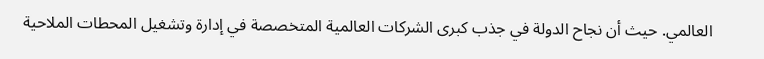العالمي. حيث أن نجاح الدولة في جذب كبرى الشركات العالمية المتخصصة في إدارة وتشغيل المحطات الملاحية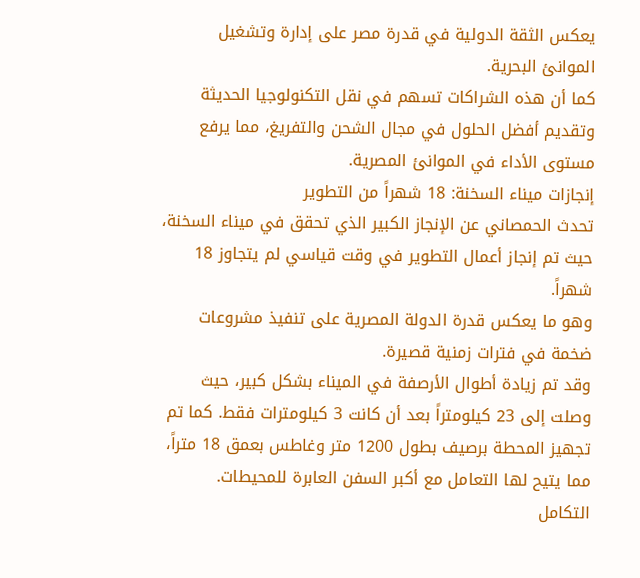يعكس الثقة الدولية في قدرة مصر على إدارة وتشغيل الموانئ البحرية.
كما أن هذه الشراكات تسهم في نقل التكنولوجيا الحديثة وتقديم أفضل الحلول في مجال الشحن والتفريغ، مما يرفع مستوى الأداء في الموانئ المصرية.
إنجازات ميناء السخنة: 18 شهراً من التطوير
تحدث الحمصاني عن الإنجاز الكبير الذي تحقق في ميناء السخنة، حيث تم إنجاز أعمال التطوير في وقت قياسي لم يتجاوز 18 شهراً.
وهو ما يعكس قدرة الدولة المصرية على تنفيذ مشروعات ضخمة في فترات زمنية قصيرة.
وقد تم زيادة أطوال الأرصفة في الميناء بشكل كبير، حيث وصلت إلى 23 كيلومتراً بعد أن كانت 3 كيلومترات فقط. كما تم تجهيز المحطة برصيف بطول 1200 متر وغاطس بعمق 18 متراً، مما يتيح لها التعامل مع أكبر السفن العابرة للمحيطات.
التكامل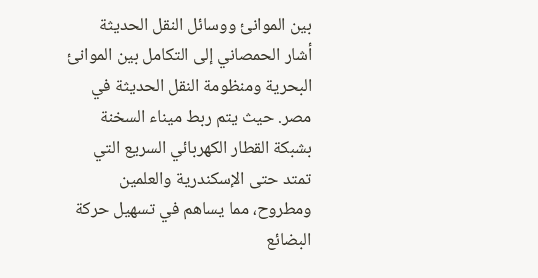بين الموانئ ووسائل النقل الحديثة
أشار الحمصاني إلى التكامل بين الموانئ البحرية ومنظومة النقل الحديثة في مصر. حيث يتم ربط ميناء السخنة بشبكة القطار الكهربائي السريع التي تمتد حتى الإسكندرية والعلمين ومطروح، مما يساهم في تسهيل حركة البضائع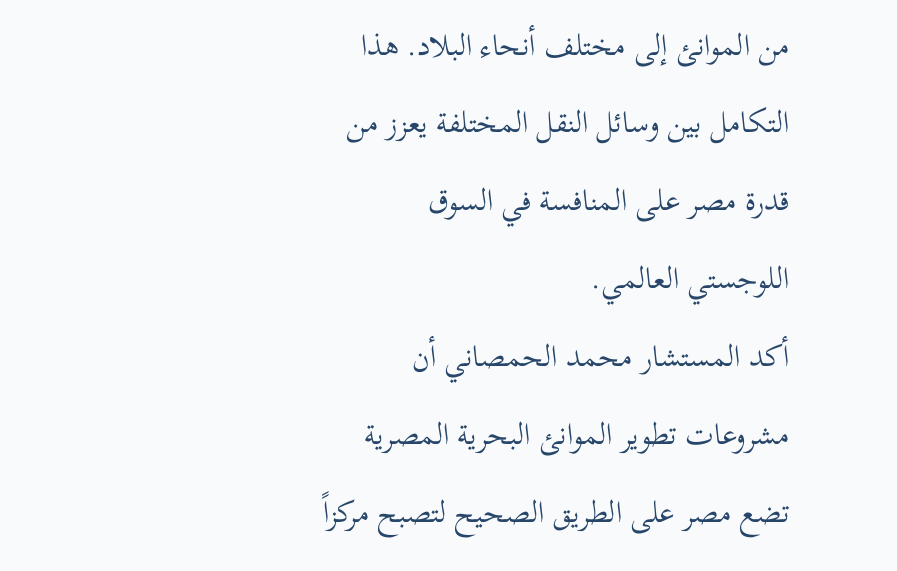من الموانئ إلى مختلف أنحاء البلاد. هذا التكامل بين وسائل النقل المختلفة يعزز من قدرة مصر على المنافسة في السوق اللوجستي العالمي.
أكد المستشار محمد الحمصاني أن مشروعات تطوير الموانئ البحرية المصرية تضع مصر على الطريق الصحيح لتصبح مركزاً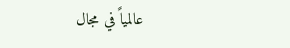عالمياً في مجال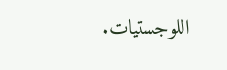اللوجستيات.